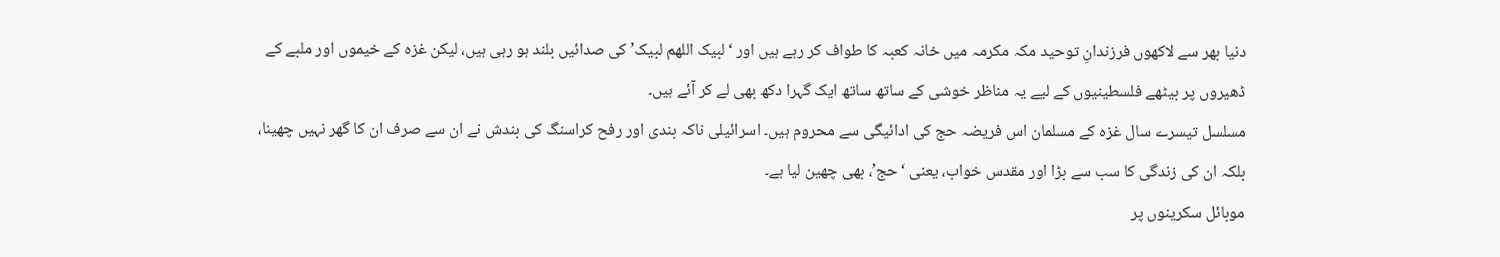دنیا بھر سے لاکھوں فرزندانِ توحید مکہ مکرمہ میں خانہ کعبہ کا طواف کر رہے ہیں اور ‘لبیک اللھم لبیک’ کی صدائیں بلند ہو رہی ہیں، لیکن غزہ کے خیموں اور ملبے کے ڈھیروں پر بیٹھے فلسطینیوں کے لیے یہ مناظر خوشی کے ساتھ ساتھ ایک گہرا دکھ بھی لے کر آئے ہیں۔
مسلسل تیسرے سال غزہ کے مسلمان اس فریضہ حج کی ادائیگی سے محروم ہیں۔ اسرائیلی ناکہ بندی اور رفح کراسنگ کی بندش نے ان سے صرف ان کا گھر نہیں چھینا، بلکہ ان کی زندگی کا سب سے بڑا اور مقدس خواب، یعنی ‘حج’، بھی چھین لیا ہے۔
موبائل سکرینوں پر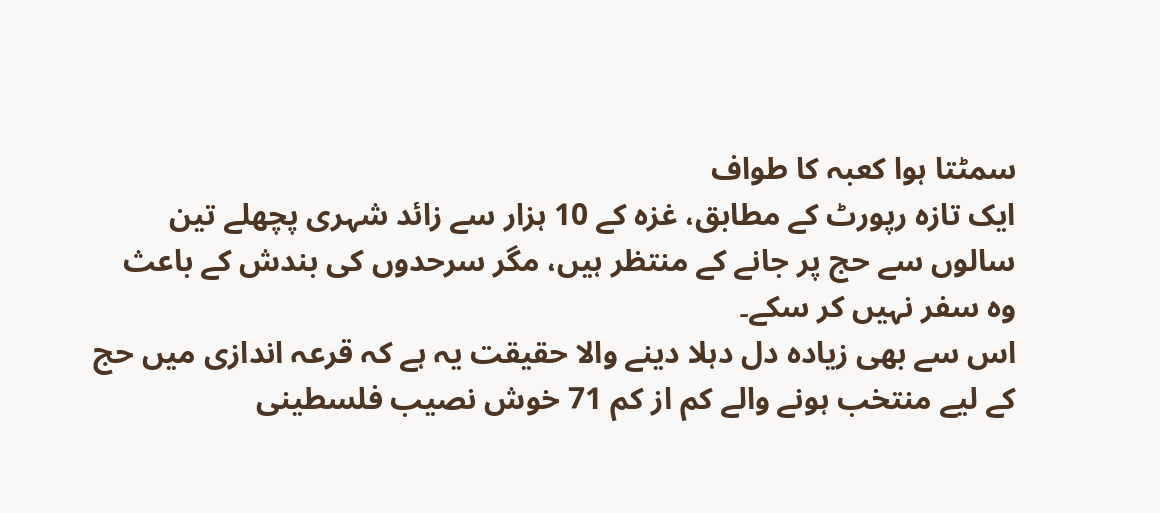سمٹتا ہوا کعبہ کا طواف
ایک تازہ رپورٹ کے مطابق، غزہ کے 10 ہزار سے زائد شہری پچھلے تین سالوں سے حج پر جانے کے منتظر ہیں، مگر سرحدوں کی بندش کے باعث وہ سفر نہیں کر سکے۔
اس سے بھی زیادہ دل دہلا دینے والا حقیقت یہ ہے کہ قرعہ اندازی میں حج کے لیے منتخب ہونے والے کم از کم 71 خوش نصیب فلسطینی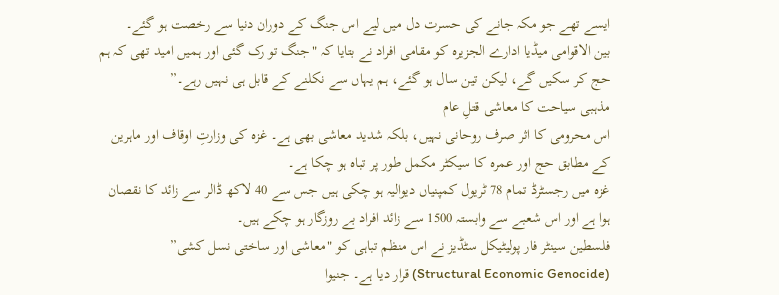ایسے تھے جو مکہ جانے کی حسرت دل میں لیے اس جنگ کے دوران دنیا سے رخصت ہو گئے۔
بین الاقوامی میڈیا ادارے الجزیرہ کو مقامی افراد نے بتایا کہ "جنگ تو رک گئی اور ہمیں امید تھی کہ ہم حج کر سکیں گے، لیکن تین سال ہو گئے، ہم یہاں سے نکلنے کے قابل ہی نہیں رہے۔”
مذہبی سیاحت کا معاشی قتلِ عام
اس محرومی کا اثر صرف روحانی نہیں، بلکہ شدید معاشی بھی ہے۔ غزہ کی وزارتِ اوقاف اور ماہرین کے مطابق حج اور عمرہ کا سیکٹر مکمل طور پر تباہ ہو چکا ہے۔
غزہ میں رجسٹرڈ تمام 78 ٹریول کمپنیاں دیوالیہ ہو چکی ہیں جس سے 40 لاکھ ڈالر سے زائد کا نقصان ہوا ہے اور اس شعبے سے وابستہ 1500 سے زائد افراد بے روزگار ہو چکے ہیں۔
فلسطین سینٹر فار پولیٹیکل سٹڈیز نے اس منظم تباہی کو "معاشی اور ساختی نسل کشی” (Structural Economic Genocide) قرار دیا ہے۔ جنیوا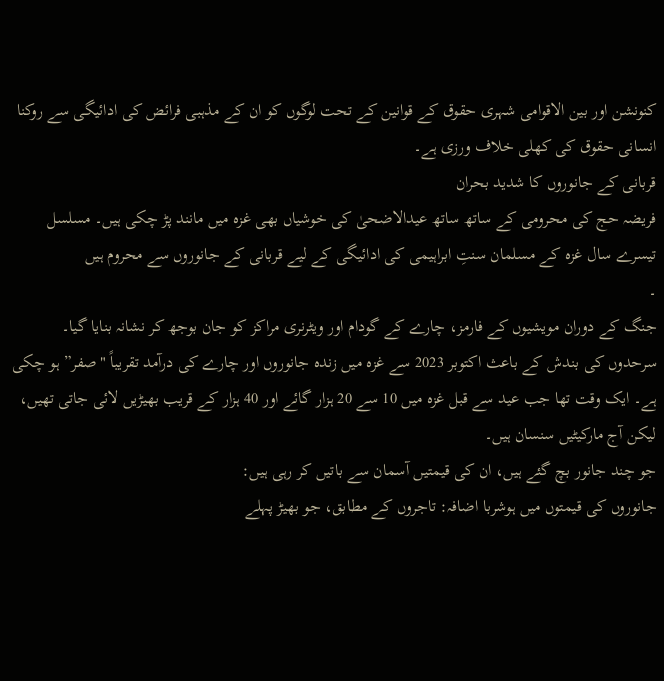کنونشن اور بین الاقوامی شہری حقوق کے قوانین کے تحت لوگوں کو ان کے مذہبی فرائض کی ادائیگی سے روکنا انسانی حقوق کی کھلی خلاف ورزی ہے۔
قربانی کے جانوروں کا شدید بحران
فریضہ حج کی محرومی کے ساتھ ساتھ عیدالاضحیٰ کی خوشیاں بھی غزہ میں مانند پڑ چکی ہیں۔ مسلسل تیسرے سال غزہ کے مسلمان سنتِ ابراہیمی کی ادائیگی کے لیے قربانی کے جانوروں سے محروم ہیں
۔
جنگ کے دوران مویشیوں کے فارمز، چارے کے گودام اور ویٹرنری مراکز کو جان بوجھ کر نشانہ بنایا گیا۔
سرحدوں کی بندش کے باعث اکتوبر 2023 سے غزہ میں زندہ جانوروں اور چارے کی درآمد تقریباً "صفر” ہو چکی ہے۔ ایک وقت تھا جب عید سے قبل غزہ میں 10 سے 20 ہزار گائے اور 40 ہزار کے قریب بھیڑیں لائی جاتی تھیں، لیکن آج مارکیٹیں سنسان ہیں۔
جو چند جانور بچ گئے ہیں، ان کی قیمتیں آسمان سے باتیں کر رہی ہیں:
جانوروں کی قیمتوں میں ہوشربا اضافہ: تاجروں کے مطابق، جو بھیڑ پہلے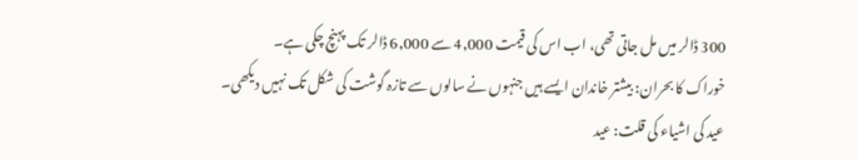300 ڈالر میں مل جاتی تھی، اب اس کی قیمت 4,000 سے 6,000 ڈالر تک پہنچ چکی ہے۔
خوراک کا بحران: بیشتر خاندان ایسے ہیں جنہوں نے سالوں سے تازہ گوشت کی شکل تک نہیں دیکھی۔
عید کی اشیاء کی قلت: عید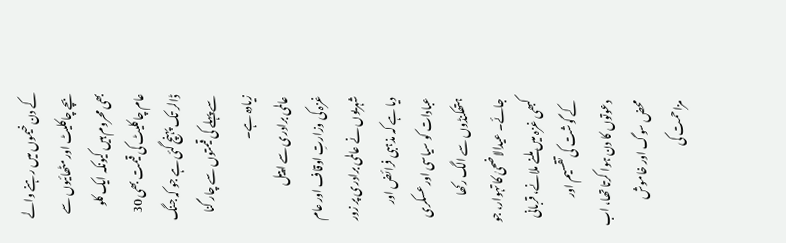کے دن خیموں میں رہنے والے بچے چاکلیٹ اور مٹھائیوں سے بھی محروم ہیں کیونکہ ایک کلو عام چاکلیٹ کی قیمت بھی 30 ڈالر تک پہنچ گئی ہے جو کہ جنگ سے پہلے کی قیمتوں سے چار گنا زیادہ ہے۔
عالمی برادری سے اپیل
غزہ کی وزارتِ اوقاف اور عام شہریوں نے عالمی برادری پر زور دیا ہے کہ مذہبی فرائض اور عبادات کو سیاسی اور عسکری ہتھکنڈوں سے الگ رکھا جائے۔ عیدالاضحیٰ کا تہوار، جو کبھی غزہ میں ملنے ملانے، قربانی کے گوشت کی تقسیم اور دعوتوں کا دن ہوا کرتا تھا، اب محض سوگ اور خاموش مزاحمت کی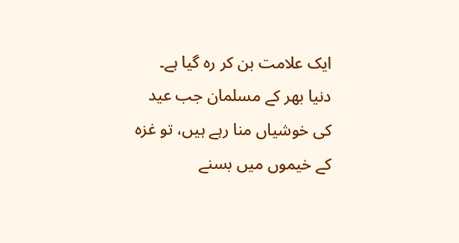ایک علامت بن کر رہ گیا ہے۔
دنیا بھر کے مسلمان جب عید کی خوشیاں منا رہے ہیں، تو غزہ کے خیموں میں بسنے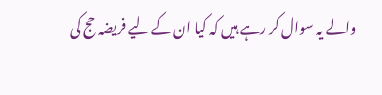والے یہ سوال کر رہے ہیں کہ کیا ان کے لیے فریضہ حج کی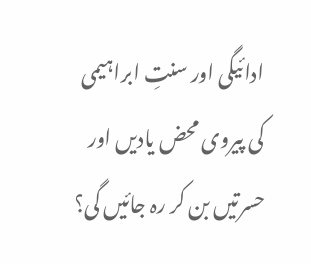ادائیگی اور سنتِ ابراہیمی کی پیروی محض یادیں اور حسرتیں بن کر رہ جائیں گی؟